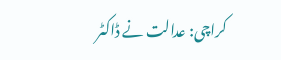کراچی: عدالت نے ڈاکٹر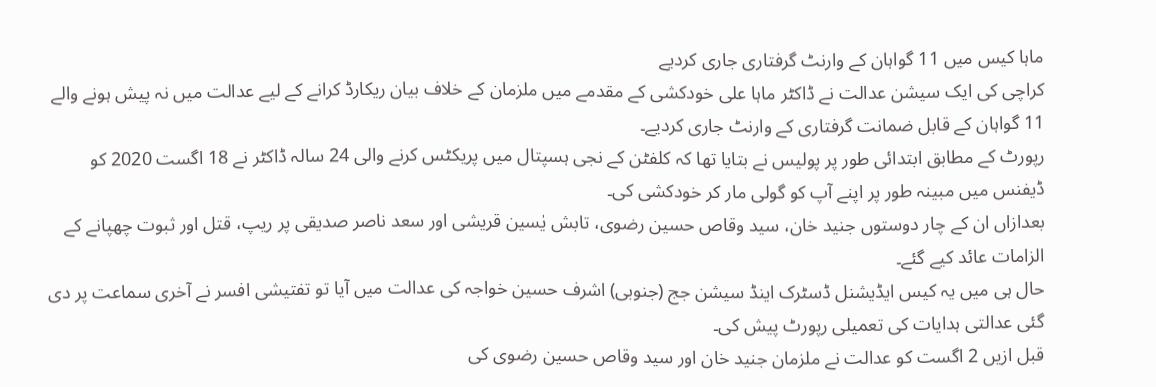ماہا کیس میں 11 گواہان کے وارنٹ گرفتاری جاری کردیے
کراچی کی ایک سیشن عدالت نے ڈاکٹر ماہا علی خودکشی کے مقدمے میں ملزمان کے خلاف بیان ریکارڈ کرانے کے لیے عدالت میں نہ پیش ہونے والے 11 گواہان کے قابل ضمانت گرفتاری کے وارنٹ جاری کردیے۔
رپورٹ کے مطابق ابتدائی طور پر پولیس نے بتایا تھا کہ کلفٹن کے نجی ہسپتال میں پریکٹس کرنے والی 24 سالہ ڈاکٹر نے 18 اگست 2020 کو ڈیفنس میں مبینہ طور پر اپنے آپ کو گولی مار کر خودکشی کی۔
بعدازاں ان کے چار دوستوں جنید خان، سید وقاص حسین رضوی، تابش یٰسین قریشی اور سعد ناصر صدیقی پر ریپ، قتل اور ثبوت چھپانے کے الزامات عائد کیے گئے۔
حال ہی میں یہ کیس ایڈیشنل ڈسٹرک اینڈ سیشن جج (جنوبی) اشرف حسین خواجہ کی عدالت میں آیا تو تفتیشی افسر نے آخری سماعت پر دی گئی عدالتی ہدایات کی تعمیلی رپورٹ پیش کی۔
قبل ازیں 2 اگست کو عدالت نے ملزمان جنید خان اور سید وقاص حسین رضوی کی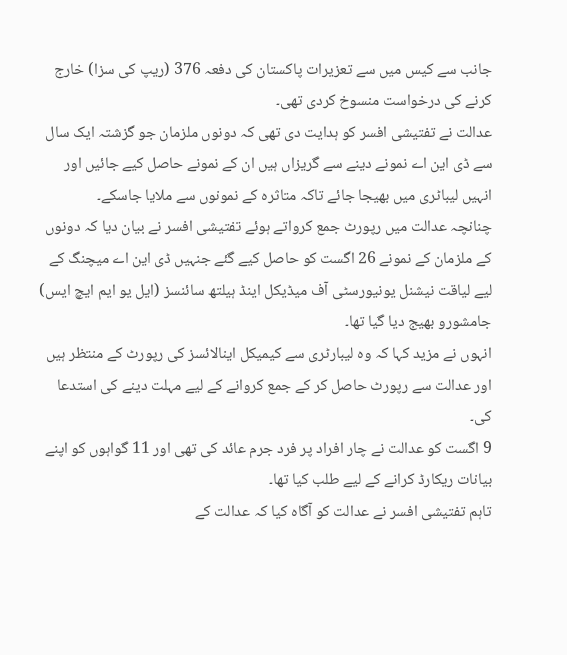جانب سے کیس میں سے تعزیرات پاکستان کی دفعہ 376 (ریپ کی سزا) خارج کرنے کی درخواست منسوخ کردی تھی۔
عدالت نے تفتیشی افسر کو ہدایت دی تھی کہ دونوں ملزمان جو گزشتہ ایک سال سے ڈی این اے نمونے دینے سے گریزاں ہیں ان کے نمونے حاصل کیے جائیں اور انہیں لیباٹری میں بھیجا جائے تاکہ متاثرہ کے نمونوں سے ملایا جاسکے۔
چنانچہ عدالت میں رپورٹ جمع کرواتے ہوئے تفتیشی افسر نے بیان دیا کہ دونوں کے ملزمان کے نمونے 26 اگست کو حاصل کیے گئے جنہیں ڈی این اے میچنگ کے لیے لیاقت نیشنل یونیورسٹی آف میڈیکل اینڈ ہیلتھ سائنسز (ایل یو ایم ایچ ایس) جامشورو بھیج دیا گیا تھا۔
انہوں نے مزید کہا کہ وہ لیبارٹری سے کیمیکل اینالائسز کی رپورٹ کے منتظر ہیں اور عدالت سے رپورٹ حاصل کر کے جمع کروانے کے لیے مہلت دینے کی استدعا کی۔
9 اگست کو عدالت نے چار افراد پر فرد جرم عائد کی تھی اور 11 گواہوں کو اپنے بیانات ریکارڈ کرانے کے لیے طلب کیا تھا۔
تاہم تفتیشی افسر نے عدالت کو آگاہ کیا کہ عدالت کے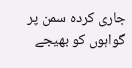جاری کردہ سمن پر گواہوں کو بھیجے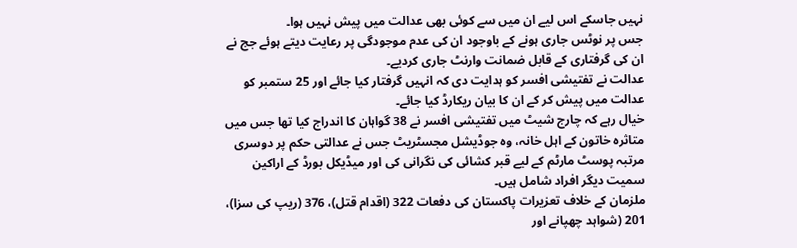نہیں جاسکے اس لیے ان میں سے کوئی بھی عدالت میں پیش نہیں ہوا۔
جس پر نوٹس جاری ہونے کے باوجود ان کی عدم موجودگی پر رعایت دیتے ہوئے جج نے ان کی گرفتاری کے قابل ضمانت وارنٹ جاری کردیے۔
عدالت نے تفتیشی افسر کو ہدایت دی کہ انہیں گرفتار کیا جائے اور 25 ستمبر کو عدالت میں پیش کر کے ان کا بیان ریکارڈ کیا جائے۔
خیال رہے کہ چارج شیٹ میں تفتیشی افسر نے 38 گواہان کا اندراج کیا تھا جس میں متاثرہ خاتون کے اہل خانہ، وہ جوڈیشل مجسٹریٹ جس نے عدالتی حکم پر دوسری مرتبہ پوسٹ مارٹم کے لیے قبر کشائی کی نگرانی کی اور میڈیکل بورڈ کے اراکین سمیت دیگر افراد شامل ہیں۔
ملزمان کے خلاف تعزیرات پاکستان کی دفعات 322 (اقدام قتل)، 376 (ریپ کی سزا)، 201 (شواہد چھپانے اور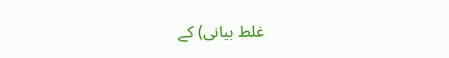غلط بیانی) کے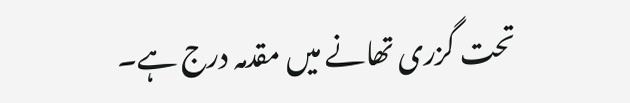تحت گزری تھانے میں مقدمہ درج ہے۔